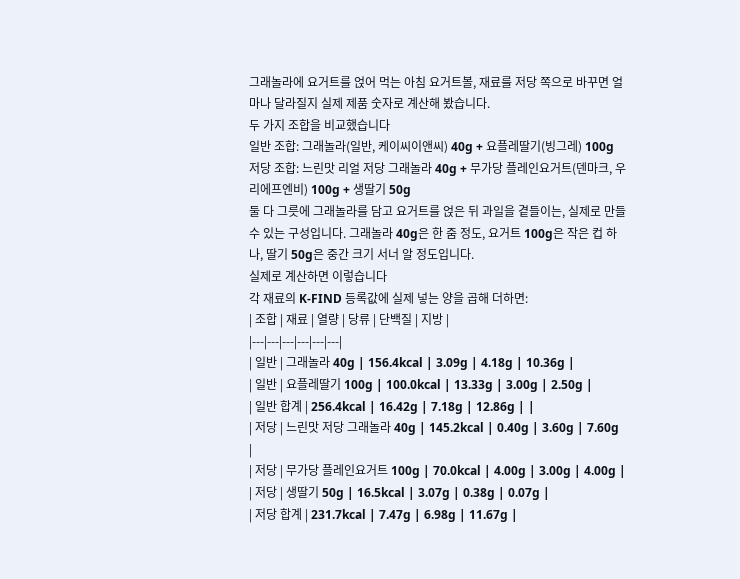그래놀라에 요거트를 얹어 먹는 아침 요거트볼, 재료를 저당 쪽으로 바꾸면 얼마나 달라질지 실제 제품 숫자로 계산해 봤습니다.
두 가지 조합을 비교했습니다
일반 조합: 그래놀라(일반, 케이씨이앤씨) 40g + 요플레딸기(빙그레) 100g
저당 조합: 느린맛 리얼 저당 그래놀라 40g + 무가당 플레인요거트(덴마크, 우리에프엔비) 100g + 생딸기 50g
둘 다 그릇에 그래놀라를 담고 요거트를 얹은 뒤 과일을 곁들이는, 실제로 만들 수 있는 구성입니다. 그래놀라 40g은 한 줌 정도, 요거트 100g은 작은 컵 하나, 딸기 50g은 중간 크기 서너 알 정도입니다.
실제로 계산하면 이렇습니다
각 재료의 K-FIND 등록값에 실제 넣는 양을 곱해 더하면:
| 조합 | 재료 | 열량 | 당류 | 단백질 | 지방 |
|---|---|---|---|---|---|
| 일반 | 그래놀라 40g | 156.4kcal | 3.09g | 4.18g | 10.36g |
| 일반 | 요플레딸기 100g | 100.0kcal | 13.33g | 3.00g | 2.50g |
| 일반 합계 | 256.4kcal | 16.42g | 7.18g | 12.86g | |
| 저당 | 느린맛 저당 그래놀라 40g | 145.2kcal | 0.40g | 3.60g | 7.60g |
| 저당 | 무가당 플레인요거트 100g | 70.0kcal | 4.00g | 3.00g | 4.00g |
| 저당 | 생딸기 50g | 16.5kcal | 3.07g | 0.38g | 0.07g |
| 저당 합계 | 231.7kcal | 7.47g | 6.98g | 11.67g |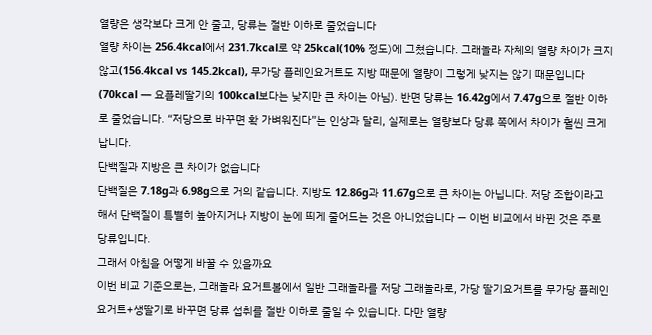열량은 생각보다 크게 안 줄고, 당류는 절반 이하로 줄었습니다
열량 차이는 256.4kcal에서 231.7kcal로 약 25kcal(10% 정도)에 그쳤습니다. 그래놀라 자체의 열량 차이가 크지 않고(156.4kcal vs 145.2kcal), 무가당 플레인요거트도 지방 때문에 열량이 그렇게 낮지는 않기 때문입니다(70kcal — 요플레딸기의 100kcal보다는 낮지만 큰 차이는 아님). 반면 당류는 16.42g에서 7.47g으로 절반 이하로 줄었습니다. “저당으로 바꾸면 확 가벼워진다”는 인상과 달리, 실제로는 열량보다 당류 쪽에서 차이가 훨씬 크게 납니다.
단백질과 지방은 큰 차이가 없습니다
단백질은 7.18g과 6.98g으로 거의 같습니다. 지방도 12.86g과 11.67g으로 큰 차이는 아닙니다. 저당 조합이라고 해서 단백질이 특별히 높아지거나 지방이 눈에 띄게 줄어드는 것은 아니었습니다 — 이번 비교에서 바뀐 것은 주로 당류입니다.
그래서 아침을 어떻게 바꿀 수 있을까요
이번 비교 기준으로는, 그래놀라 요거트볼에서 일반 그래놀라를 저당 그래놀라로, 가당 딸기요거트를 무가당 플레인요거트+생딸기로 바꾸면 당류 섭취를 절반 이하로 줄일 수 있습니다. 다만 열량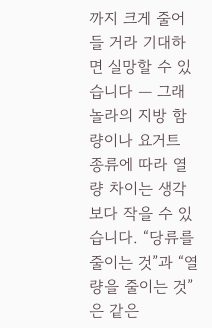까지 크게 줄어들 거라 기대하면 실망할 수 있습니다 — 그래놀라의 지방 함량이나 요거트 종류에 따라 열량 차이는 생각보다 작을 수 있습니다. “당류를 줄이는 것”과 “열량을 줄이는 것”은 같은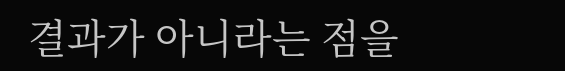결과가 아니라는 점을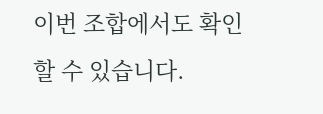이번 조합에서도 확인할 수 있습니다.